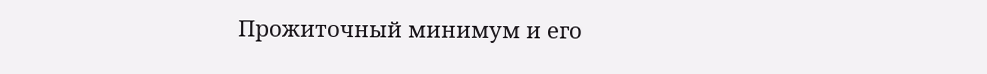Прожиточный минимум и его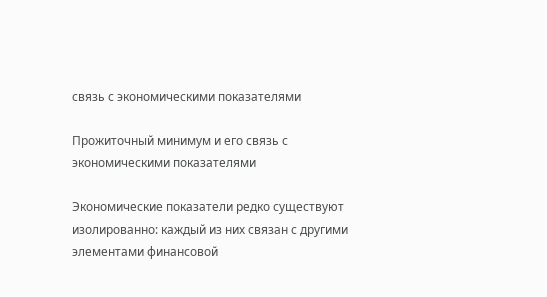связь с экономическими показателями

Прожиточный минимум и его связь с экономическими показателями

Экономические показатели редко существуют изолированно: каждый из них связан с другими элементами финансовой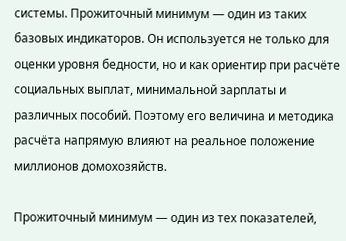системы. Прожиточный минимум — один из таких базовых индикаторов. Он используется не только для оценки уровня бедности, но и как ориентир при расчёте социальных выплат, минимальной зарплаты и различных пособий. Поэтому его величина и методика расчёта напрямую влияют на реальное положение миллионов домохозяйств.

Прожиточный минимум — один из тех показателей,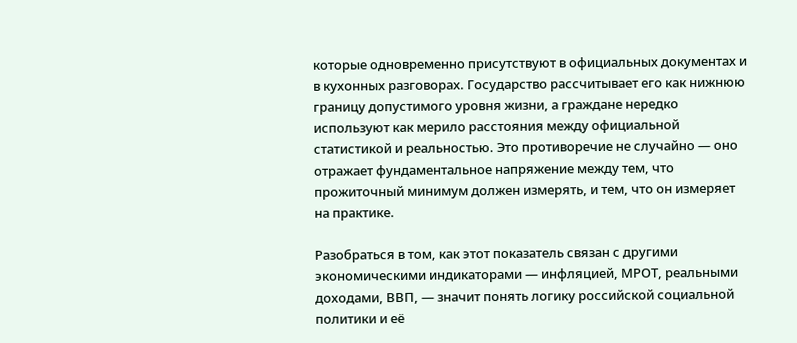которые одновременно присутствуют в официальных документах и в кухонных разговорах. Государство рассчитывает его как нижнюю границу допустимого уровня жизни, а граждане нередко используют как мерило расстояния между официальной статистикой и реальностью. Это противоречие не случайно — оно отражает фундаментальное напряжение между тем, что прожиточный минимум должен измерять, и тем, что он измеряет на практике.

Разобраться в том, как этот показатель связан с другими экономическими индикаторами — инфляцией, МРОТ, реальными доходами, ВВП, — значит понять логику российской социальной политики и её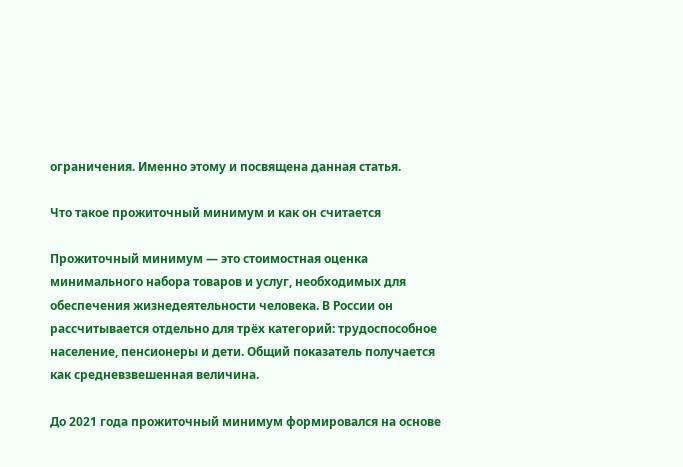ограничения. Именно этому и посвящена данная статья.

Что такое прожиточный минимум и как он считается

Прожиточный минимум — это стоимостная оценка минимального набора товаров и услуг, необходимых для обеспечения жизнедеятельности человека. В России он рассчитывается отдельно для трёх категорий: трудоспособное население, пенсионеры и дети. Общий показатель получается как средневзвешенная величина.

До 2021 года прожиточный минимум формировался на основе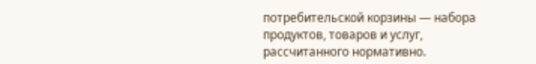потребительской корзины — набора продуктов, товаров и услуг, рассчитанного нормативно.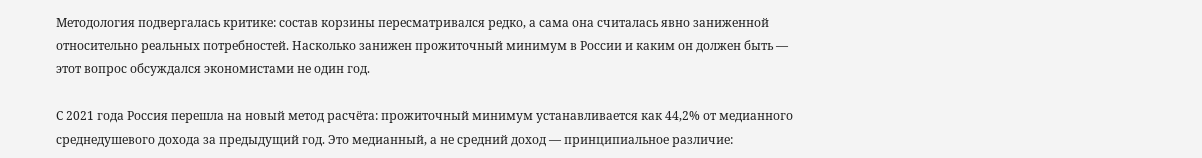Методология подвергалась критике: состав корзины пересматривался редко, а сама она считалась явно заниженной относительно реальных потребностей. Насколько занижен прожиточный минимум в России и каким он должен быть — этот вопрос обсуждался экономистами не один год.

С 2021 года Россия перешла на новый метод расчёта: прожиточный минимум устанавливается как 44,2% от медианного среднедушевого дохода за предыдущий год. Это медианный, а не средний доход — принципиальное различие: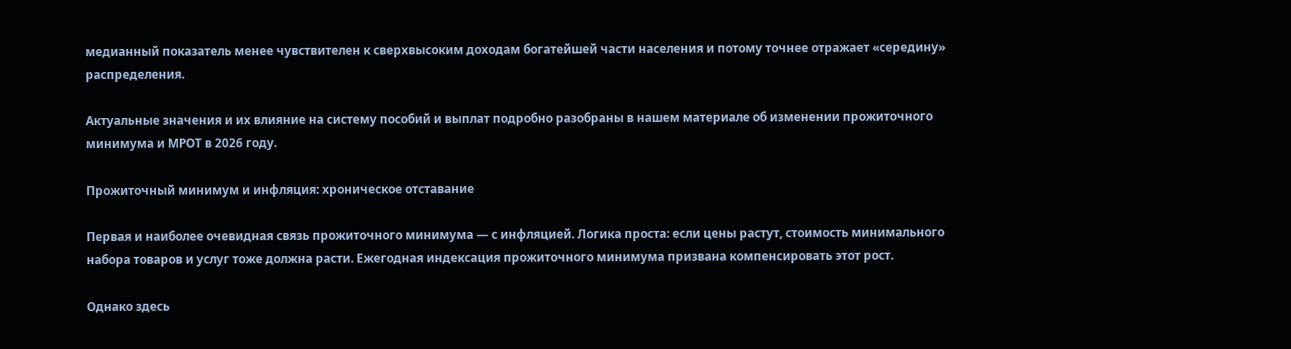медианный показатель менее чувствителен к сверхвысоким доходам богатейшей части населения и потому точнее отражает «середину» распределения.

Актуальные значения и их влияние на систему пособий и выплат подробно разобраны в нашем материале об изменении прожиточного минимума и МРОТ в 2026 году.

Прожиточный минимум и инфляция: хроническое отставание

Первая и наиболее очевидная связь прожиточного минимума — с инфляцией. Логика проста: если цены растут, стоимость минимального набора товаров и услуг тоже должна расти. Ежегодная индексация прожиточного минимума призвана компенсировать этот рост.

Однако здесь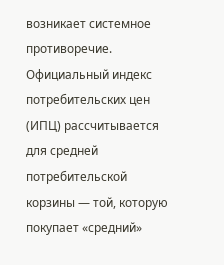возникает системное противоречие. Официальный индекс потребительских цен (ИПЦ) рассчитывается для средней потребительской корзины — той, которую покупает «средний»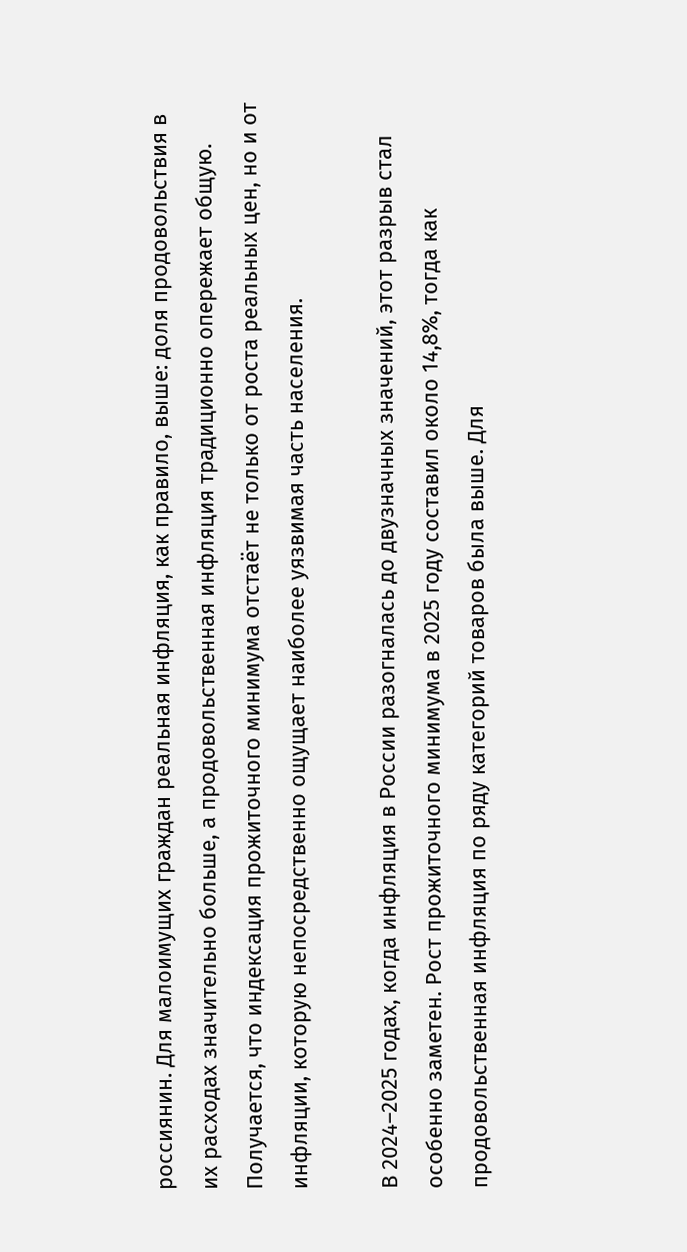россиянин. Для малоимущих граждан реальная инфляция, как правило, выше: доля продовольствия в их расходах значительно больше, а продовольственная инфляция традиционно опережает общую. Получается, что индексация прожиточного минимума отстаёт не только от роста реальных цен, но и от инфляции, которую непосредственно ощущает наиболее уязвимая часть населения.

В 2024–2025 годах, когда инфляция в России разогналась до двузначных значений, этот разрыв стал особенно заметен. Рост прожиточного минимума в 2025 году составил около 14,8%, тогда как продовольственная инфляция по ряду категорий товаров была выше. Для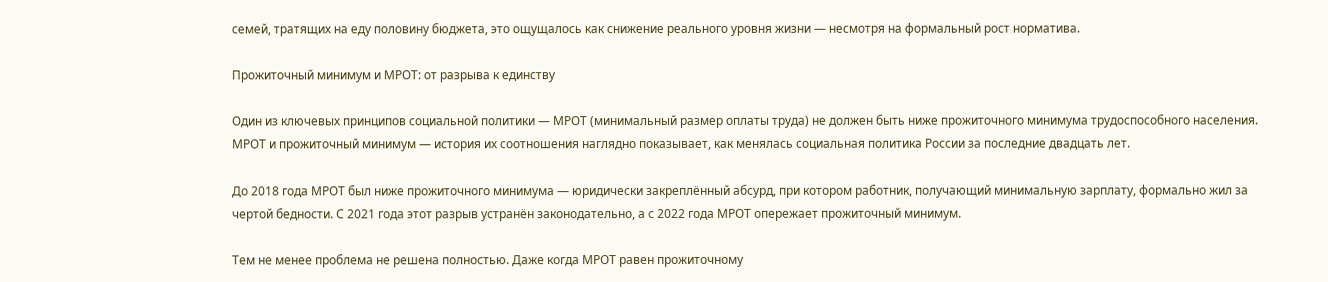семей, тратящих на еду половину бюджета, это ощущалось как снижение реального уровня жизни — несмотря на формальный рост норматива.

Прожиточный минимум и МРОТ: от разрыва к единству

Один из ключевых принципов социальной политики — МРОТ (минимальный размер оплаты труда) не должен быть ниже прожиточного минимума трудоспособного населения. МРОТ и прожиточный минимум — история их соотношения наглядно показывает, как менялась социальная политика России за последние двадцать лет.

До 2018 года МРОТ был ниже прожиточного минимума — юридически закреплённый абсурд, при котором работник, получающий минимальную зарплату, формально жил за чертой бедности. С 2021 года этот разрыв устранён законодательно, а с 2022 года МРОТ опережает прожиточный минимум.

Тем не менее проблема не решена полностью. Даже когда МРОТ равен прожиточному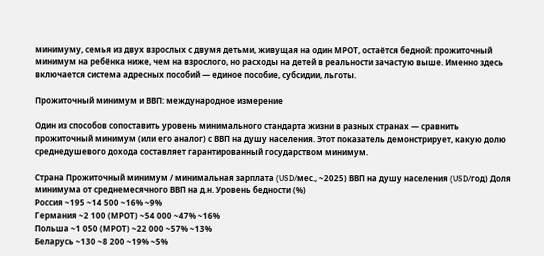минимуму, семья из двух взрослых с двумя детьми, живущая на один МРОТ, остаётся бедной: прожиточный минимум на ребёнка ниже, чем на взрослого, но расходы на детей в реальности зачастую выше. Именно здесь включается система адресных пособий — единое пособие, субсидии, льготы.

Прожиточный минимум и ВВП: международное измерение

Один из способов сопоставить уровень минимального стандарта жизни в разных странах — сравнить прожиточный минимум (или его аналог) с ВВП на душу населения. Этот показатель демонстрирует, какую долю среднедушевого дохода составляет гарантированный государством минимум.

Страна Прожиточный минимум / минимальная зарплата (USD/мес., ~2025) ВВП на душу населения (USD/год) Доля минимума от среднемесячного ВВП на д.н. Уровень бедности (%)
Россия ~195 ~14 500 ~16% ~9%
Германия ~2 100 (МРОТ) ~54 000 ~47% ~16%
Польша ~1 050 (МРОТ) ~22 000 ~57% ~13%
Беларусь ~130 ~8 200 ~19% ~5%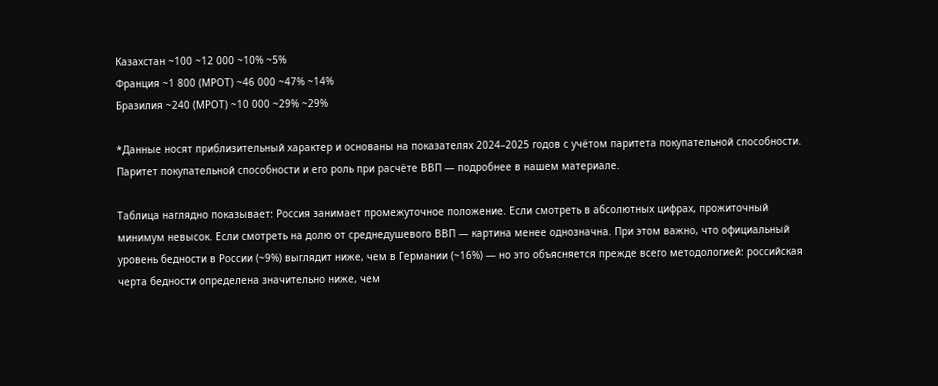Казахстан ~100 ~12 000 ~10% ~5%
Франция ~1 800 (МРОТ) ~46 000 ~47% ~14%
Бразилия ~240 (МРОТ) ~10 000 ~29% ~29%

*Данные носят приблизительный характер и основаны на показателях 2024–2025 годов с учётом паритета покупательной способности. Паритет покупательной способности и его роль при расчёте ВВП — подробнее в нашем материале.

Таблица наглядно показывает: Россия занимает промежуточное положение. Если смотреть в абсолютных цифрах, прожиточный минимум невысок. Если смотреть на долю от среднедушевого ВВП — картина менее однозначна. При этом важно, что официальный уровень бедности в России (~9%) выглядит ниже, чем в Германии (~16%) — но это объясняется прежде всего методологией: российская черта бедности определена значительно ниже, чем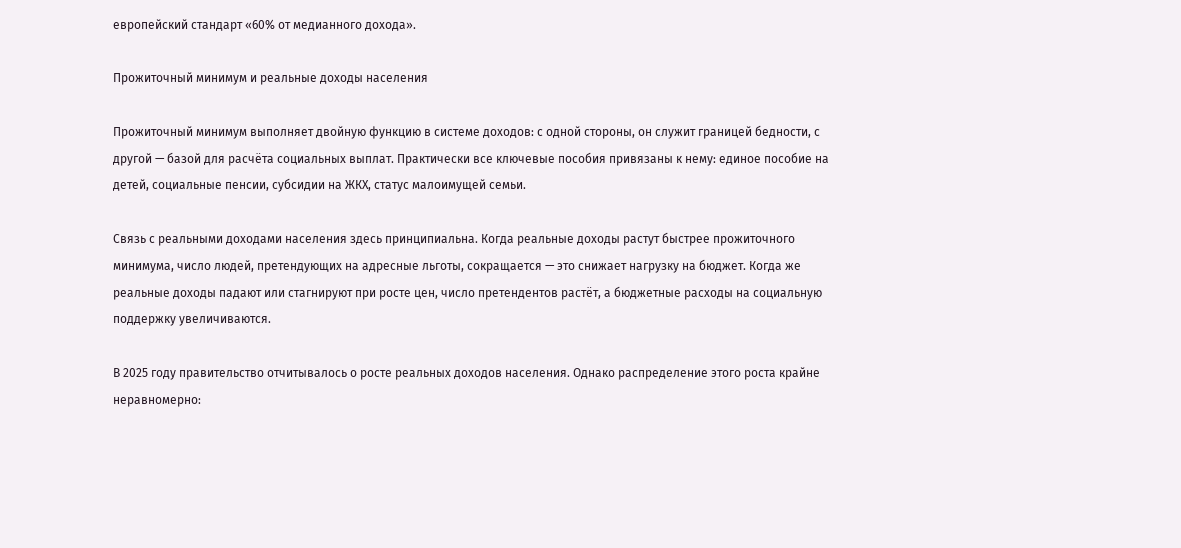европейский стандарт «60% от медианного дохода».

Прожиточный минимум и реальные доходы населения

Прожиточный минимум выполняет двойную функцию в системе доходов: с одной стороны, он служит границей бедности, с другой — базой для расчёта социальных выплат. Практически все ключевые пособия привязаны к нему: единое пособие на детей, социальные пенсии, субсидии на ЖКХ, статус малоимущей семьи.

Связь с реальными доходами населения здесь принципиальна. Когда реальные доходы растут быстрее прожиточного минимума, число людей, претендующих на адресные льготы, сокращается — это снижает нагрузку на бюджет. Когда же реальные доходы падают или стагнируют при росте цен, число претендентов растёт, а бюджетные расходы на социальную поддержку увеличиваются.

В 2025 году правительство отчитывалось о росте реальных доходов населения. Однако распределение этого роста крайне неравномерно: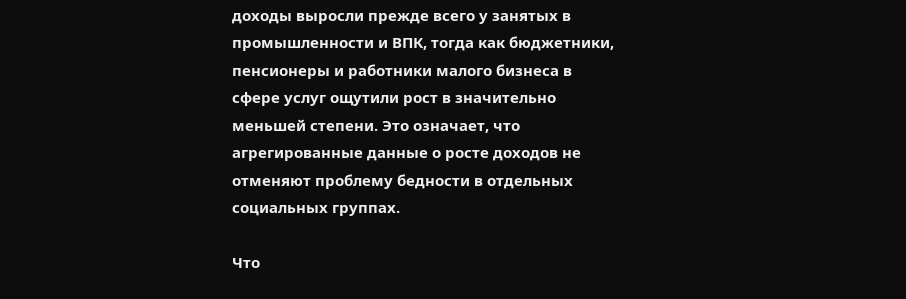доходы выросли прежде всего у занятых в промышленности и ВПК, тогда как бюджетники, пенсионеры и работники малого бизнеса в сфере услуг ощутили рост в значительно меньшей степени. Это означает, что агрегированные данные о росте доходов не отменяют проблему бедности в отдельных социальных группах.

Что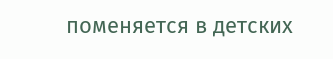поменяется в детских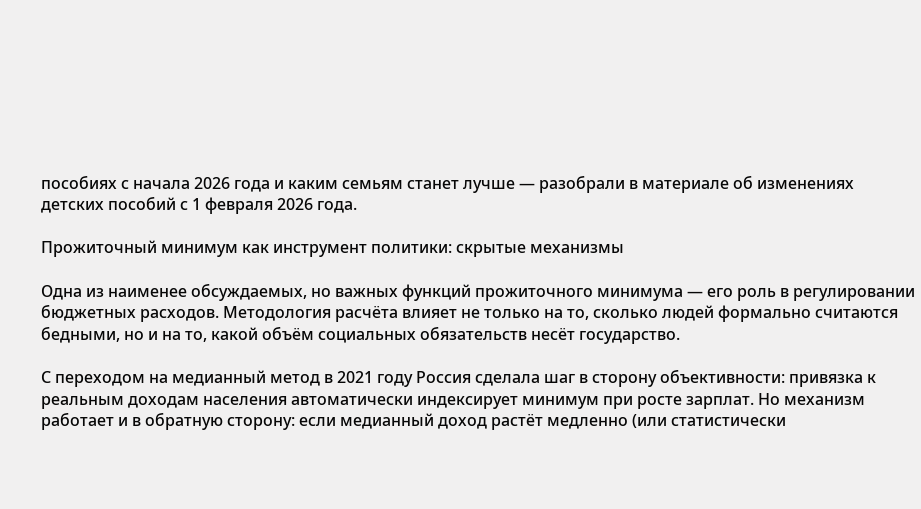пособиях с начала 2026 года и каким семьям станет лучше — разобрали в материале об изменениях детских пособий с 1 февраля 2026 года.

Прожиточный минимум как инструмент политики: скрытые механизмы

Одна из наименее обсуждаемых, но важных функций прожиточного минимума — его роль в регулировании бюджетных расходов. Методология расчёта влияет не только на то, сколько людей формально считаются бедными, но и на то, какой объём социальных обязательств несёт государство.

С переходом на медианный метод в 2021 году Россия сделала шаг в сторону объективности: привязка к реальным доходам населения автоматически индексирует минимум при росте зарплат. Но механизм работает и в обратную сторону: если медианный доход растёт медленно (или статистически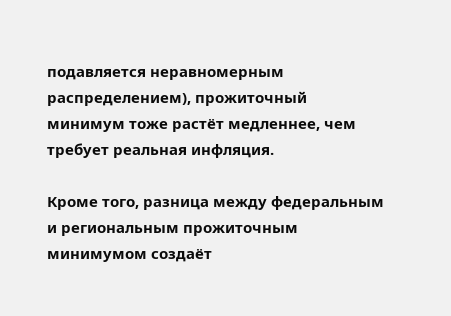подавляется неравномерным распределением), прожиточный минимум тоже растёт медленнее, чем требует реальная инфляция.

Кроме того, разница между федеральным и региональным прожиточным минимумом создаёт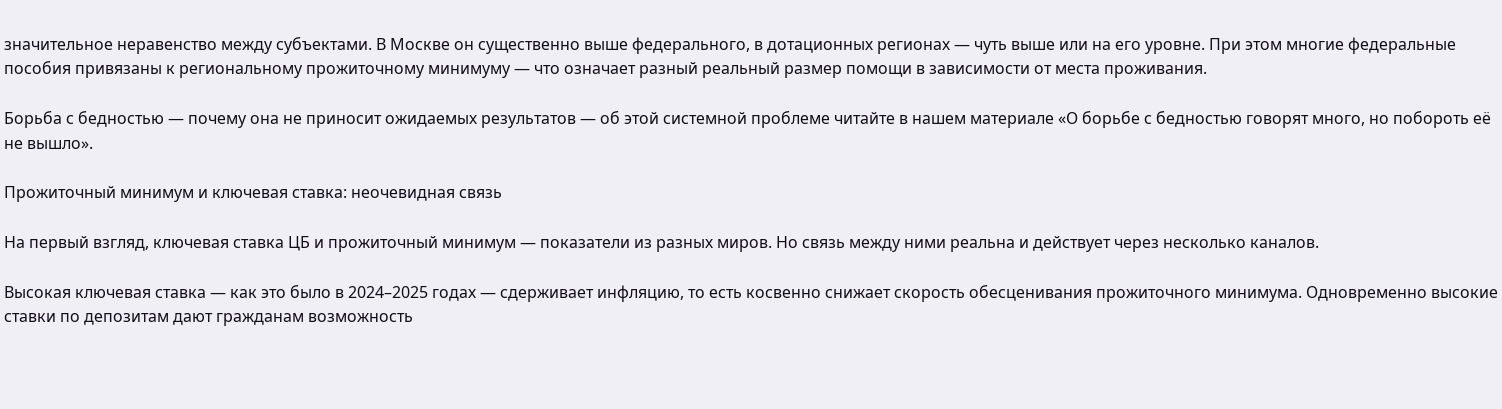значительное неравенство между субъектами. В Москве он существенно выше федерального, в дотационных регионах — чуть выше или на его уровне. При этом многие федеральные пособия привязаны к региональному прожиточному минимуму — что означает разный реальный размер помощи в зависимости от места проживания.

Борьба с бедностью — почему она не приносит ожидаемых результатов — об этой системной проблеме читайте в нашем материале «О борьбе с бедностью говорят много, но побороть её не вышло».

Прожиточный минимум и ключевая ставка: неочевидная связь

На первый взгляд, ключевая ставка ЦБ и прожиточный минимум — показатели из разных миров. Но связь между ними реальна и действует через несколько каналов.

Высокая ключевая ставка — как это было в 2024–2025 годах — сдерживает инфляцию, то есть косвенно снижает скорость обесценивания прожиточного минимума. Одновременно высокие ставки по депозитам дают гражданам возможность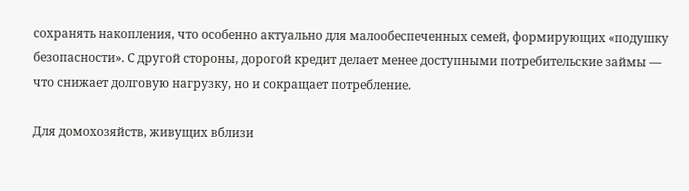сохранять накопления, что особенно актуально для малообеспеченных семей, формирующих «подушку безопасности». С другой стороны, дорогой кредит делает менее доступными потребительские займы — что снижает долговую нагрузку, но и сокращает потребление.

Для домохозяйств, живущих вблизи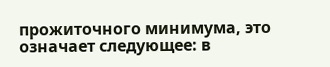прожиточного минимума, это означает следующее: в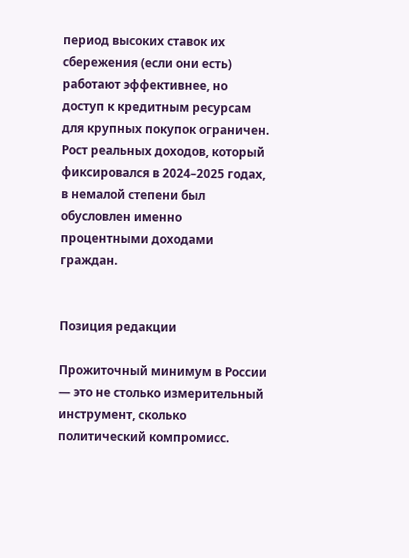период высоких ставок их сбережения (если они есть) работают эффективнее, но доступ к кредитным ресурсам для крупных покупок ограничен. Рост реальных доходов, который фиксировался в 2024–2025 годах, в немалой степени был обусловлен именно процентными доходами граждан.


Позиция редакции

Прожиточный минимум в России — это не столько измерительный инструмент, сколько политический компромисс.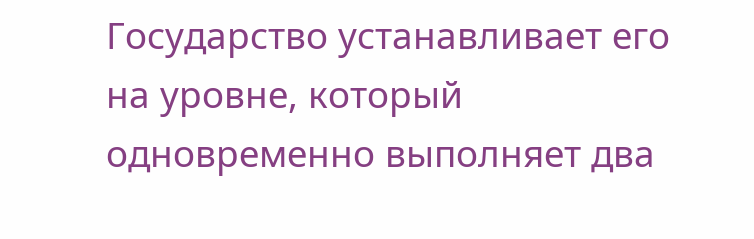Государство устанавливает его на уровне, который одновременно выполняет два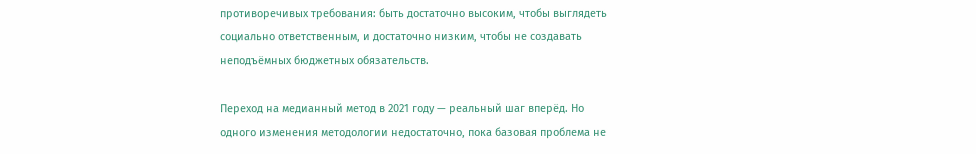противоречивых требования: быть достаточно высоким, чтобы выглядеть социально ответственным, и достаточно низким, чтобы не создавать неподъёмных бюджетных обязательств.

Переход на медианный метод в 2021 году — реальный шаг вперёд. Но одного изменения методологии недостаточно, пока базовая проблема не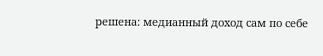решена: медианный доход сам по себе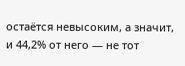остаётся невысоким, а значит, и 44,2% от него — не тот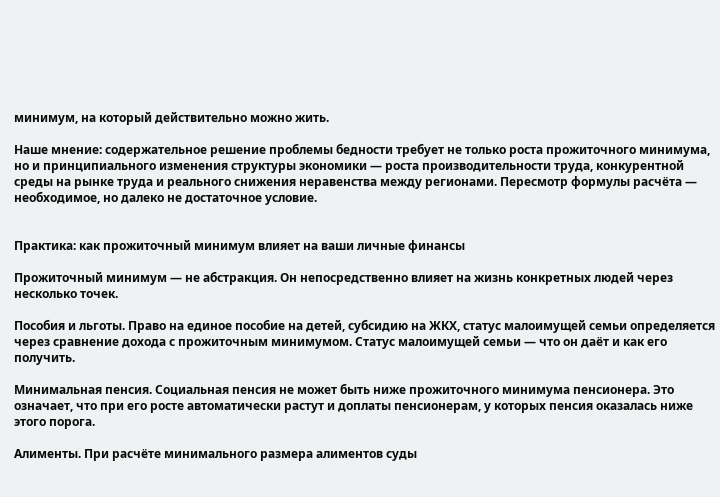минимум, на который действительно можно жить.

Наше мнение: содержательное решение проблемы бедности требует не только роста прожиточного минимума, но и принципиального изменения структуры экономики — роста производительности труда, конкурентной среды на рынке труда и реального снижения неравенства между регионами. Пересмотр формулы расчёта — необходимое, но далеко не достаточное условие.


Практика: как прожиточный минимум влияет на ваши личные финансы

Прожиточный минимум — не абстракция. Он непосредственно влияет на жизнь конкретных людей через несколько точек.

Пособия и льготы. Право на единое пособие на детей, субсидию на ЖКХ, статус малоимущей семьи определяется через сравнение дохода с прожиточным минимумом. Статус малоимущей семьи — что он даёт и как его получить.

Минимальная пенсия. Социальная пенсия не может быть ниже прожиточного минимума пенсионера. Это означает, что при его росте автоматически растут и доплаты пенсионерам, у которых пенсия оказалась ниже этого порога.

Алименты. При расчёте минимального размера алиментов суды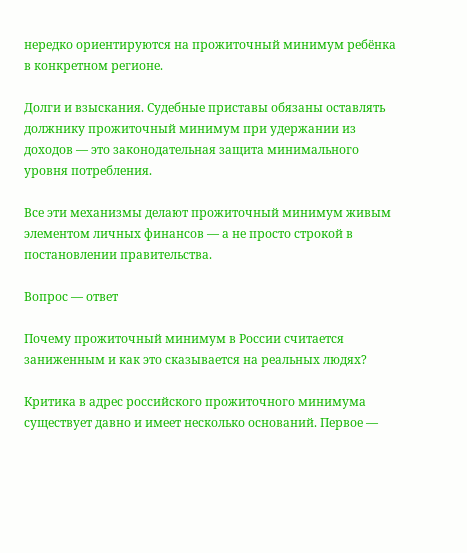нередко ориентируются на прожиточный минимум ребёнка в конкретном регионе.

Долги и взыскания. Судебные приставы обязаны оставлять должнику прожиточный минимум при удержании из доходов — это законодательная защита минимального уровня потребления.

Все эти механизмы делают прожиточный минимум живым элементом личных финансов — а не просто строкой в постановлении правительства.

Вопрос — ответ

Почему прожиточный минимум в России считается заниженным и как это сказывается на реальных людях?

Критика в адрес российского прожиточного минимума существует давно и имеет несколько оснований. Первое —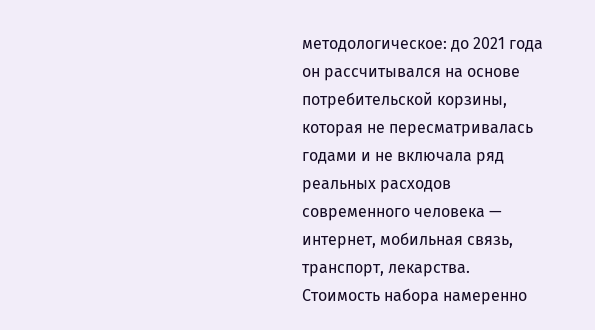методологическое: до 2021 года он рассчитывался на основе потребительской корзины, которая не пересматривалась годами и не включала ряд реальных расходов современного человека — интернет, мобильная связь, транспорт, лекарства. Стоимость набора намеренно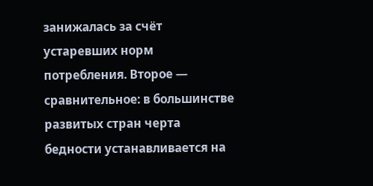занижалась за счёт устаревших норм потребления. Второе — сравнительное: в большинстве развитых стран черта бедности устанавливается на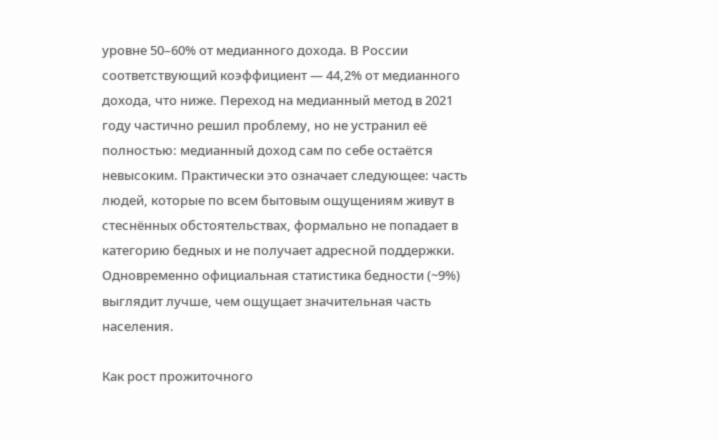уровне 50–60% от медианного дохода. В России соответствующий коэффициент — 44,2% от медианного дохода, что ниже. Переход на медианный метод в 2021 году частично решил проблему, но не устранил её полностью: медианный доход сам по себе остаётся невысоким. Практически это означает следующее: часть людей, которые по всем бытовым ощущениям живут в стеснённых обстоятельствах, формально не попадает в категорию бедных и не получает адресной поддержки. Одновременно официальная статистика бедности (~9%) выглядит лучше, чем ощущает значительная часть населения.

Как рост прожиточного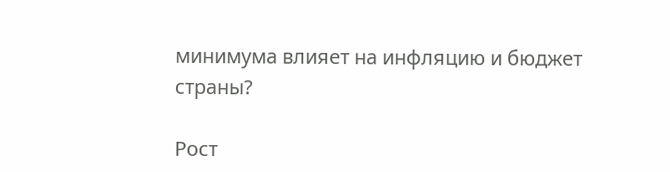минимума влияет на инфляцию и бюджет страны?

Рост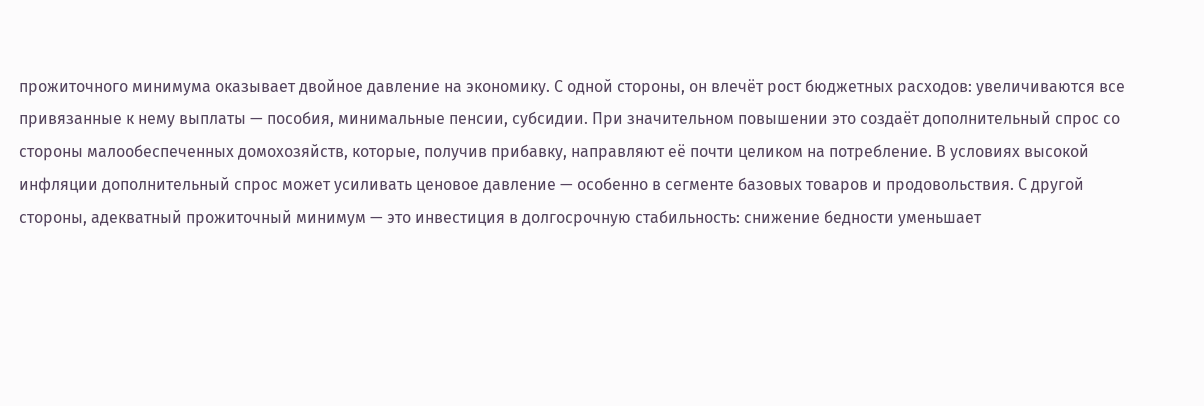прожиточного минимума оказывает двойное давление на экономику. С одной стороны, он влечёт рост бюджетных расходов: увеличиваются все привязанные к нему выплаты — пособия, минимальные пенсии, субсидии. При значительном повышении это создаёт дополнительный спрос со стороны малообеспеченных домохозяйств, которые, получив прибавку, направляют её почти целиком на потребление. В условиях высокой инфляции дополнительный спрос может усиливать ценовое давление — особенно в сегменте базовых товаров и продовольствия. С другой стороны, адекватный прожиточный минимум — это инвестиция в долгосрочную стабильность: снижение бедности уменьшает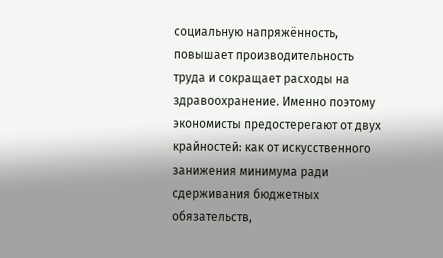социальную напряжённость, повышает производительность труда и сокращает расходы на здравоохранение. Именно поэтому экономисты предостерегают от двух крайностей: как от искусственного занижения минимума ради сдерживания бюджетных обязательств,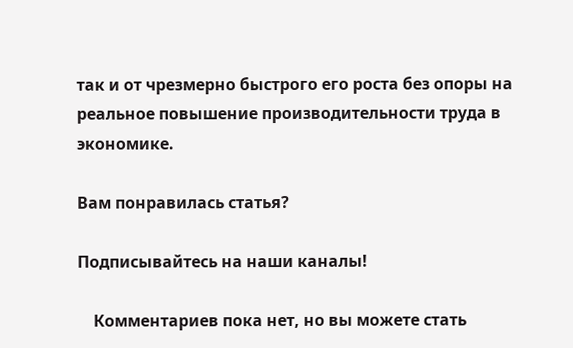так и от чрезмерно быстрого его роста без опоры на реальное повышение производительности труда в экономике.

Вам понравилась статья?

Подписывайтесь на наши каналы!

    Комментариев пока нет, но вы можете стать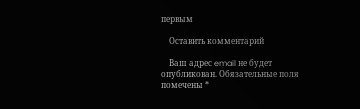первым

    Оставить комментарий

    Ваш адрес email не будет опубликован. Обязательные поля помечены *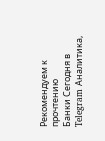Рекомендуем к прочтению
Банки Сегодня в Telegram Аналитика,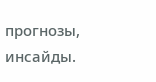прогнозы, инсайды.